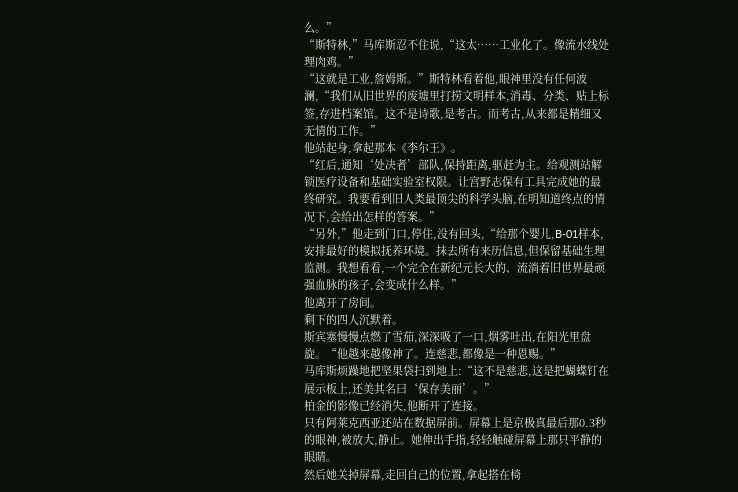么。”
“斯特林,”马库斯忍不住说,“这太……工业化了。像流水线处理肉鸡。”
“这就是工业,詹姆斯。”斯特林看着他,眼神里没有任何波澜,“我们从旧世界的废墟里打捞文明样本,消毒、分类、贴上标签,存进档案馆。这不是诗歌,是考古。而考古,从来都是精细又无情的工作。”
他站起身,拿起那本《李尔王》。
“红后,通知‘处决者’部队,保持距离,驱赶为主。给观测站解锁医疗设备和基础实验室权限。让宫野志保有工具完成她的最终研究。我要看到旧人类最顶尖的科学头脑,在明知道终点的情况下,会给出怎样的答案。”
“另外,”他走到门口,停住,没有回头,“给那个婴儿,B-01样本,安排最好的模拟抚养环境。抹去所有来历信息,但保留基础生理监测。我想看看,一个完全在新纪元长大的、流淌着旧世界最顽强血脉的孩子,会变成什么样。”
他离开了房间。
剩下的四人沉默着。
斯宾塞慢慢点燃了雪茄,深深吸了一口,烟雾吐出,在阳光里盘旋。“他越来越像神了。连慈悲,都像是一种恩赐。”
马库斯烦躁地把坚果袋扫到地上:“这不是慈悲,这是把蝴蝶钉在展示板上,还美其名曰‘保存美丽’。”
柏金的影像已经消失,他断开了连接。
只有阿莱克西亚还站在数据屏前。屏幕上是京极真最后那0.3秒的眼神,被放大,静止。她伸出手指,轻轻触碰屏幕上那只平静的眼睛。
然后她关掉屏幕,走回自己的位置,拿起搭在椅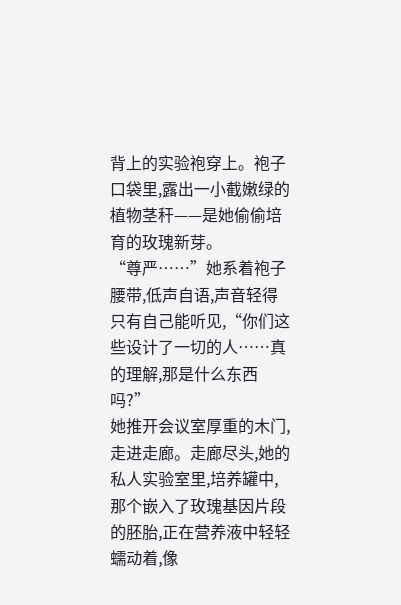背上的实验袍穿上。袍子口袋里,露出一小截嫩绿的植物茎秆——是她偷偷培育的玫瑰新芽。
“尊严……”她系着袍子腰带,低声自语,声音轻得只有自己能听见,“你们这些设计了一切的人……真的理解,那是什么东西吗?”
她推开会议室厚重的木门,走进走廊。走廊尽头,她的私人实验室里,培养罐中,那个嵌入了玫瑰基因片段的胚胎,正在营养液中轻轻蠕动着,像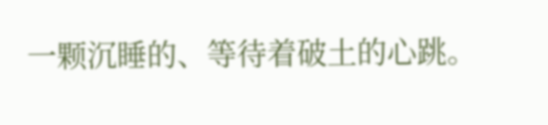一颗沉睡的、等待着破土的心跳。